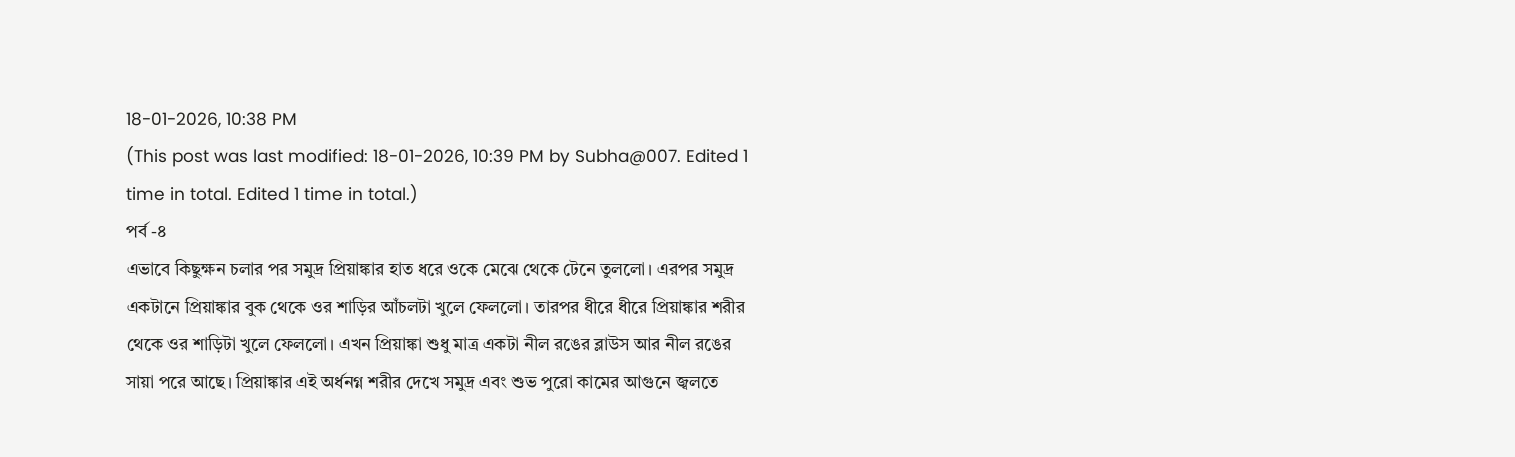18-01-2026, 10:38 PM
(This post was last modified: 18-01-2026, 10:39 PM by Subha@007. Edited 1 time in total. Edited 1 time in total.)
পর্ব -৪
এভাবে কিছুক্ষন চলার পর সমুদ্র প্রিয়াঙ্কার হাত ধরে ওকে মেঝে থেকে টেনে তুললো। এরপর সমুদ্র একটানে প্রিয়াঙ্কার বুক থেকে ওর শাড়ির আঁচলটা খুলে ফেললো। তারপর ধীরে ধীরে প্রিয়াঙ্কার শরীর থেকে ওর শাড়িটা খুলে ফেললো। এখন প্রিয়াঙ্কা শুধু মাত্র একটা নীল রঙের ব্লাউস আর নীল রঙের সায়া পরে আছে। প্রিয়াঙ্কার এই অর্ধনগ্ন শরীর দেখে সমুদ্র এবং শুভ পুরো কামের আগুনে জ্বলতে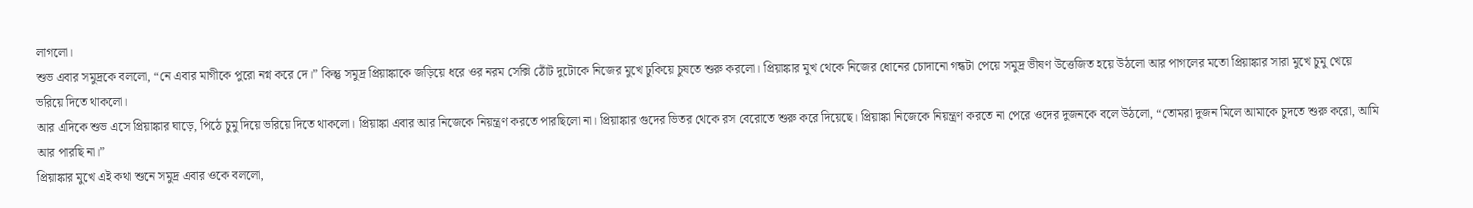লাগলো।
শুভ এবার সমুদ্রকে বললো, “নে এবার মাগীকে পুরো নগ্ন করে দে।” কিন্তু সমুদ্র প্রিয়াঙ্কাকে জড়িয়ে ধরে ওর নরম সেক্সি ঠোঁট দুটোকে নিজের মুখে ঢুকিয়ে চুষতে শুরু করলো। প্রিয়াঙ্কার মুখ থেকে নিজের ধোনের চোদানো গন্ধটা পেয়ে সমুদ্র ভীষণ উত্তেজিত হয়ে উঠলো আর পাগলের মতো প্রিয়াঙ্কার সারা মুখে চুমু খেয়ে ভরিয়ে দিতে থাকলো।
আর এদিকে শুভ এসে প্রিয়াঙ্কার ঘাড়ে, পিঠে চুমু দিয়ে ভরিয়ে দিতে থাকলো। প্রিয়াঙ্কা এবার আর নিজেকে নিয়ন্ত্রণ করতে পারছিলো না। প্রিয়াঙ্কার গুদের ভিতর থেকে রস বেরোতে শুরু করে দিয়েছে। প্রিয়াঙ্কা নিজেকে নিয়ন্ত্রণ করতে না পেরে ওদের দুজনকে বলে উঠলো, “তোমরা দুজন মিলে আমাকে চুদতে শুরু করো, আমি আর পারছি না।”
প্রিয়াঙ্কার মুখে এই কথা শুনে সমুদ্র এবার ওকে বললো,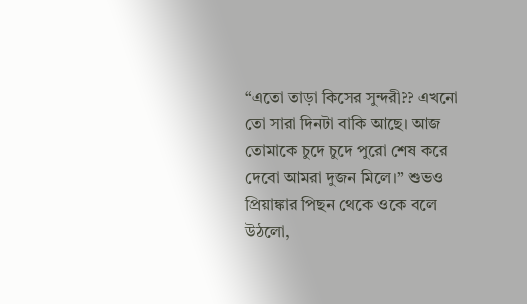“এতো তাড়া কিসের সুন্দরী?? এখনো তো সারা দিনটা বাকি আছে। আজ তোমাকে চুদে চুদে পুরো শেষ করে দেবো আমরা দুজন মিলে।” শুভও প্রিয়াঙ্কার পিছন থেকে ওকে বলে উঠলো,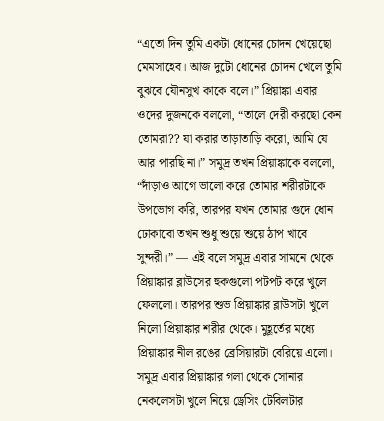“এতো দিন তুমি একটা ধোনের চোদন খেয়েছো মেমসাহেব। আজ দুটো ধোনের চোদন খেলে তুমি বুঝবে যৌনসুখ কাকে বলে।” প্রিয়াঙ্কা এবার ওদের দুজনকে বললো, “তালে দেরী করছো কেন তোমরা?? যা করার তাড়াতাড়ি করো, আমি যে আর পারছি না।” সমুদ্র তখন প্রিয়াঙ্কাকে বললো, “দাঁড়াও আগে ভালো করে তোমার শরীরটাকে উপভোগ করি, তারপর যখন তোমার গুদে ধোন ঢোকাবো তখন শুধু শুয়ে শুয়ে ঠাপ খাবে সুন্দরী।” — এই বলে সমুদ্র এবার সামনে থেকে প্রিয়াঙ্কার ব্লাউসের হুকগুলো পটপট করে খুলে ফেললো। তারপর শুভ প্রিয়াঙ্কার ব্লাউসটা খুলে নিলো প্রিয়াঙ্কার শরীর থেকে। মুহূর্তের মধ্যে প্রিয়াঙ্কার নীল রঙের ব্রেসিয়ারটা বেরিয়ে এলো। সমুদ্র এবার প্রিয়াঙ্কার গলা থেকে সোনার নেকলেসটা খুলে নিয়ে ড্রেসিং টেবিলটার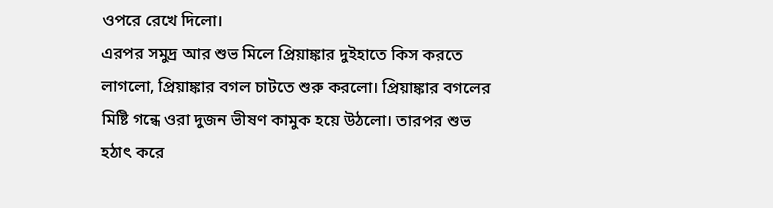ওপরে রেখে দিলো।
এরপর সমুদ্র আর শুভ মিলে প্রিয়াঙ্কার দুইহাতে কিস করতে লাগলো, প্রিয়াঙ্কার বগল চাটতে শুরু করলো। প্রিয়াঙ্কার বগলের মিষ্টি গন্ধে ওরা দুজন ভীষণ কামুক হয়ে উঠলো। তারপর শুভ হঠাৎ করে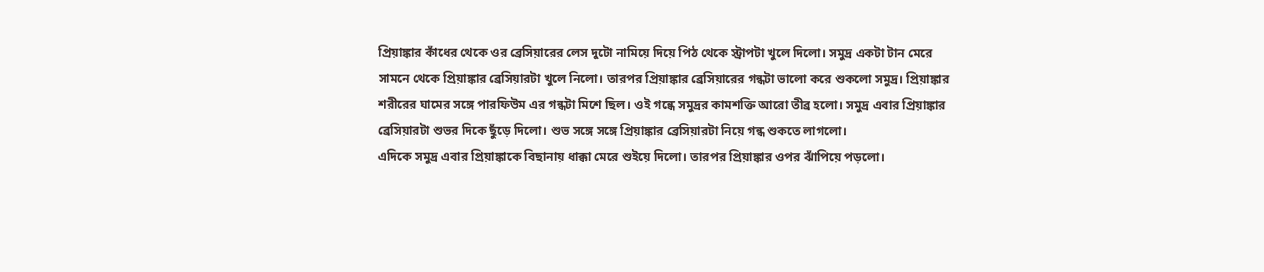প্রিয়াঙ্কার কাঁধের থেকে ওর ব্রেসিয়ারের লেস দুটো নামিয়ে দিয়ে পিঠ থেকে স্ট্রাপটা খুলে দিলো। সমুদ্র একটা টান মেরে সামনে থেকে প্রিয়াঙ্কার ব্রেসিয়ারটা খুলে নিলো। তারপর প্রিয়াঙ্কার ব্রেসিয়ারের গন্ধটা ভালো করে শুকলো সমুদ্র। প্রিয়াঙ্কার শরীরের ঘামের সঙ্গে পারফিউম এর গন্ধটা মিশে ছিল। ওই গন্ধে সমুদ্রর কামশক্তি আরো তীব্র হলো। সমুদ্র এবার প্রিয়াঙ্কার ব্রেসিয়ারটা শুভর দিকে ছুঁড়ে দিলো। শুভ সঙ্গে সঙ্গে প্রিয়াঙ্কার ব্রেসিয়ারটা নিয়ে গন্ধ শুকতে লাগলো।
এদিকে সমুদ্র এবার প্রিয়াঙ্কাকে বিছানায় ধাক্কা মেরে শুইয়ে দিলো। তারপর প্রিয়াঙ্কার ওপর ঝাঁপিয়ে পড়লো।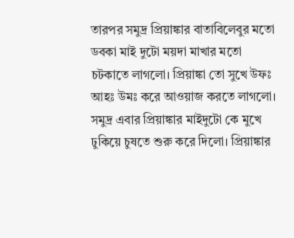তারপর সমুদ্র প্রিয়াঙ্কার বাতাবিলেবুর মতো ডবকা মাই দুটো ময়দা মাখার মতো চটকাতে লাগলো। প্রিয়াঙ্কা তো সুখে উফঃ আহঃ উমঃ করে আওয়াজ করতে লাগলো। সমুদ্র এবার প্রিয়াঙ্কার মাইদুটো কে মুখে ঢুকিয়ে চুষতে শুরু করে দিলো। প্রিয়াঙ্কার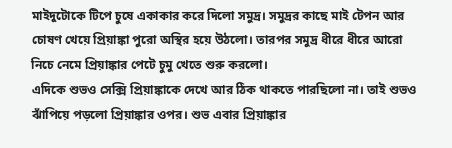মাইদুটোকে টিপে চুষে একাকার করে দিলো সমুদ্র। সমুদ্রর কাছে মাই টেপন আর চোষণ খেয়ে প্রিয়াঙ্কা পুরো অস্থির হয়ে উঠলো। তারপর সমুদ্র ধীরে ধীরে আরো নিচে নেমে প্রিয়াঙ্কার পেটে চুমু খেতে শুরু করলো।
এদিকে শুভও সেক্সি প্রিয়াঙ্কাকে দেখে আর ঠিক থাকতে পারছিলো না। তাই শুভও ঝাঁপিয়ে পড়লো প্রিয়াঙ্কার ওপর। শুভ এবার প্রিয়াঙ্কার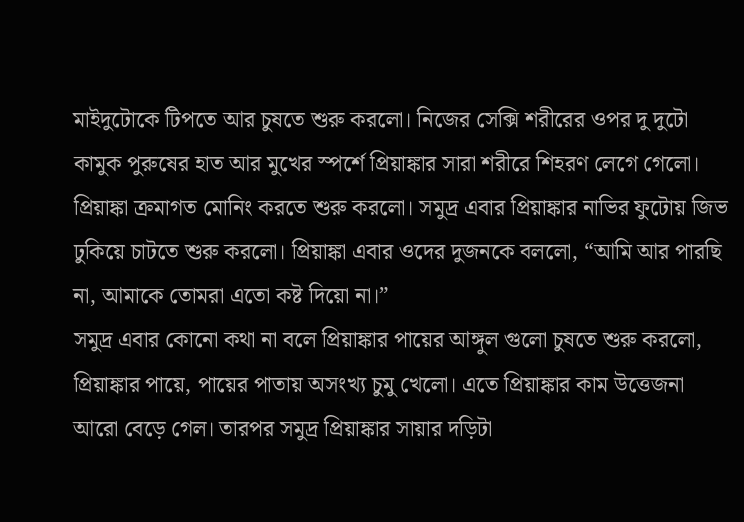মাইদুটোকে টিপতে আর চুষতে শুরু করলো। নিজের সেক্সি শরীরের ওপর দু দুটো কামুক পুরুষের হাত আর মুখের স্পর্শে প্রিয়াঙ্কার সারা শরীরে শিহরণ লেগে গেলো। প্রিয়াঙ্কা ক্রমাগত মোনিং করতে শুরু করলো। সমুদ্র এবার প্রিয়াঙ্কার নাভির ফুটোয় জিভ ঢুকিয়ে চাটতে শুরু করলো। প্রিয়াঙ্কা এবার ওদের দুজনকে বললো, “আমি আর পারছি না, আমাকে তোমরা এতো কষ্ট দিয়ো না।”
সমুদ্র এবার কোনো কথা না বলে প্রিয়াঙ্কার পায়ের আঙ্গুল গুলো চুষতে শুরু করলো, প্রিয়াঙ্কার পায়ে, পায়ের পাতায় অসংখ্য চুমু খেলো। এতে প্রিয়াঙ্কার কাম উত্তেজনা আরো বেড়ে গেল। তারপর সমুদ্র প্রিয়াঙ্কার সায়ার দড়িটা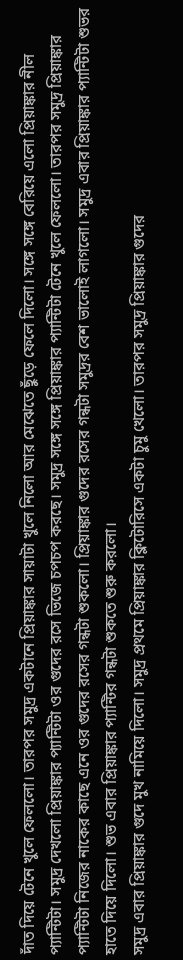দাঁত দিয়ে টেনে খুলে ফেললো। তারপর সমুদ্র একটানে প্রিয়াঙ্কার সায়াটা খুলে নিলো আর মেঝেতে ছুঁড়ে ফেলে দিলো। সঙ্গে সঙ্গে বেরিয়ে এলো প্রিয়াঙ্কার নীল প্যান্টিটা। সমুদ্র দেখলো প্রিয়াঙ্কার প্যান্টিটা ওর গুদের রসে ভিজে চপচপ করছে। সমুদ্র সঙ্গে সঙ্গে প্রিয়াঙ্কার প্যান্টিটা টেনে খুলে ফেললো। তারপর সমুদ্র প্রিয়াঙ্কার প্যান্টিটা নিজের নাকের কাছে এনে ওর গুদের রসের গন্ধটা শুকলো। প্রিয়াঙ্কার গুদের রসের গন্ধটা সমুদ্রর বেশ ভালোই লাগলো। সমুদ্র এবার প্রিয়াঙ্কার প্যান্টিটা শুভর হাতে দিয়ে দিলো। শুভ এবার প্রিয়াঙ্কার প্যান্টির গন্ধটা শুকতে শুরু করলো।
সমুদ্র এবার প্রিয়াঙ্কার গুদে মুখ নামিয়ে দিলো। সমুদ্র প্রথমে প্রিয়াঙ্কার ক্লিটোরিসে একটা চুমু খেলো। তারপর সমুদ্র প্রিয়াঙ্কার গুদের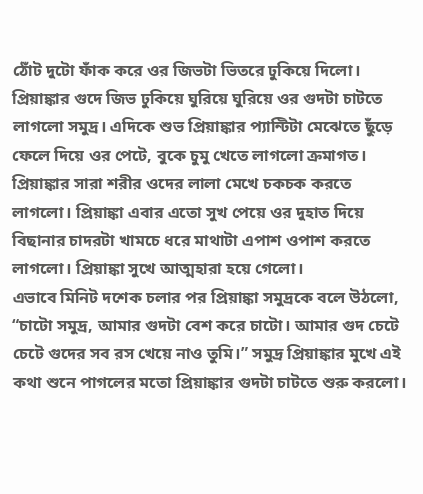ঠোঁট দুটো ফাঁক করে ওর জিভটা ভিতরে ঢুকিয়ে দিলো। প্রিয়াঙ্কার গুদে জিভ ঢুকিয়ে ঘুরিয়ে ঘুরিয়ে ওর গুদটা চাটতে লাগলো সমুদ্র। এদিকে শুভ প্রিয়াঙ্কার প্যান্টিটা মেঝেতে ছুঁড়ে ফেলে দিয়ে ওর পেটে, বুকে চুমু খেতে লাগলো ক্রমাগত। প্রিয়াঙ্কার সারা শরীর ওদের লালা মেখে চকচক করতে লাগলো। প্রিয়াঙ্কা এবার এতো সুখ পেয়ে ওর দুহাত দিয়ে বিছানার চাদরটা খামচে ধরে মাথাটা এপাশ ওপাশ করতে লাগলো। প্রিয়াঙ্কা সুখে আত্মহারা হয়ে গেলো।
এভাবে মিনিট দশেক চলার পর প্রিয়াঙ্কা সমুদ্রকে বলে উঠলো, “চাটো সমুদ্র, আমার গুদটা বেশ করে চাটো। আমার গুদ চেটে চেটে গুদের সব রস খেয়ে নাও তুমি।” সমুদ্র প্রিয়াঙ্কার মুখে এই কথা শুনে পাগলের মতো প্রিয়াঙ্কার গুদটা চাটতে শুরু করলো।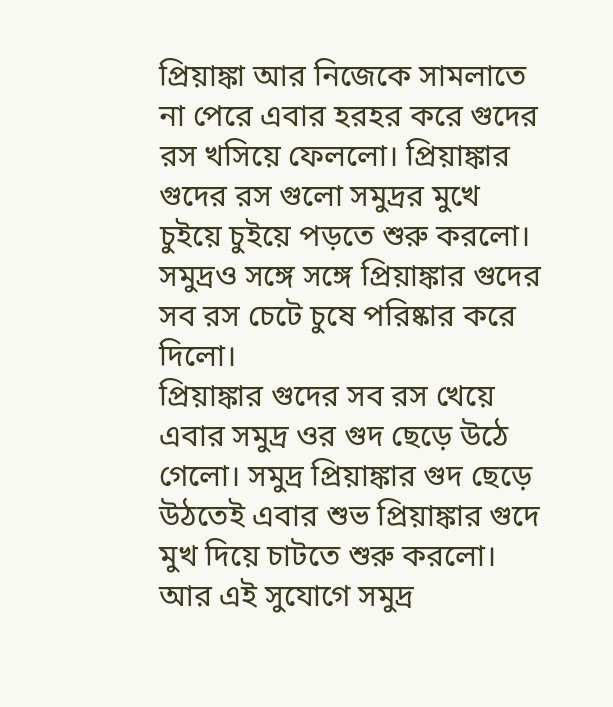প্রিয়াঙ্কা আর নিজেকে সামলাতে না পেরে এবার হরহর করে গুদের রস খসিয়ে ফেললো। প্রিয়াঙ্কার গুদের রস গুলো সমুদ্রর মুখে চুইয়ে চুইয়ে পড়তে শুরু করলো। সমুদ্রও সঙ্গে সঙ্গে প্রিয়াঙ্কার গুদের সব রস চেটে চুষে পরিষ্কার করে দিলো।
প্রিয়াঙ্কার গুদের সব রস খেয়ে এবার সমুদ্র ওর গুদ ছেড়ে উঠে গেলো। সমুদ্র প্রিয়াঙ্কার গুদ ছেড়ে উঠতেই এবার শুভ প্রিয়াঙ্কার গুদে মুখ দিয়ে চাটতে শুরু করলো। আর এই সুযোগে সমুদ্র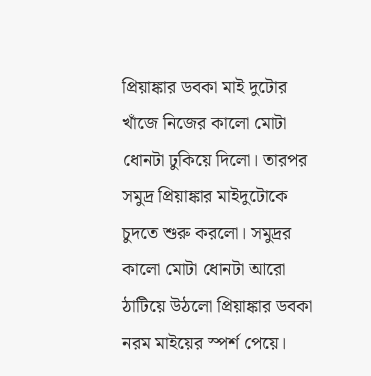প্রিয়াঙ্কার ডবকা মাই দুটোর খাঁজে নিজের কালো মোটা ধোনটা ঢুকিয়ে দিলো। তারপর সমুদ্র প্রিয়াঙ্কার মাইদুটোকে চুদতে শুরু করলো। সমুদ্রর কালো মোটা ধোনটা আরো ঠাটিয়ে উঠলো প্রিয়াঙ্কার ডবকা নরম মাইয়ের স্পর্শ পেয়ে।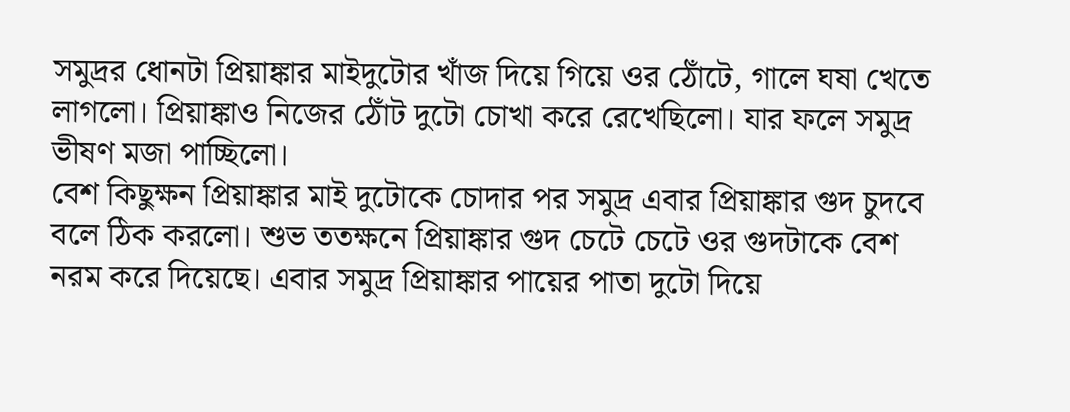সমুদ্রর ধোনটা প্রিয়াঙ্কার মাইদুটোর খাঁজ দিয়ে গিয়ে ওর ঠোঁটে, গালে ঘষা খেতে লাগলো। প্রিয়াঙ্কাও নিজের ঠোঁট দুটো চোখা করে রেখেছিলো। যার ফলে সমুদ্র ভীষণ মজা পাচ্ছিলো।
বেশ কিছুক্ষন প্রিয়াঙ্কার মাই দুটোকে চোদার পর সমুদ্র এবার প্রিয়াঙ্কার গুদ চুদবে বলে ঠিক করলো। শুভ ততক্ষনে প্রিয়াঙ্কার গুদ চেটে চেটে ওর গুদটাকে বেশ নরম করে দিয়েছে। এবার সমুদ্র প্রিয়াঙ্কার পায়ের পাতা দুটো দিয়ে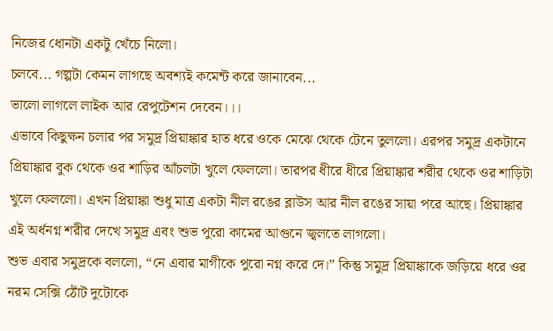নিজের ধোনটা একটু খেঁচে নিলো।
চলবে... গল্পটা কেমন লাগছে অবশ্যই কমেন্ট করে জানাবেন...
ভালো লাগলে লাইক আর রেপুটেশন দেবেন।।।
এভাবে কিছুক্ষন চলার পর সমুদ্র প্রিয়াঙ্কার হাত ধরে ওকে মেঝে থেকে টেনে তুললো। এরপর সমুদ্র একটানে প্রিয়াঙ্কার বুক থেকে ওর শাড়ির আঁচলটা খুলে ফেললো। তারপর ধীরে ধীরে প্রিয়াঙ্কার শরীর থেকে ওর শাড়িটা খুলে ফেললো। এখন প্রিয়াঙ্কা শুধু মাত্র একটা নীল রঙের ব্লাউস আর নীল রঙের সায়া পরে আছে। প্রিয়াঙ্কার এই অর্ধনগ্ন শরীর দেখে সমুদ্র এবং শুভ পুরো কামের আগুনে জ্বলতে লাগলো।
শুভ এবার সমুদ্রকে বললো, “নে এবার মাগীকে পুরো নগ্ন করে দে।” কিন্তু সমুদ্র প্রিয়াঙ্কাকে জড়িয়ে ধরে ওর নরম সেক্সি ঠোঁট দুটোকে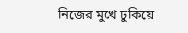নিজের মুখে ঢুকিয়ে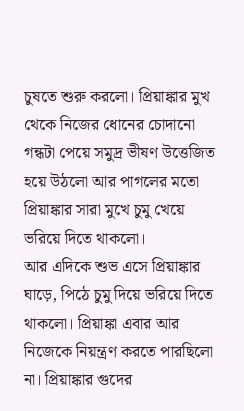চুষতে শুরু করলো। প্রিয়াঙ্কার মুখ থেকে নিজের ধোনের চোদানো গন্ধটা পেয়ে সমুদ্র ভীষণ উত্তেজিত হয়ে উঠলো আর পাগলের মতো প্রিয়াঙ্কার সারা মুখে চুমু খেয়ে ভরিয়ে দিতে থাকলো।
আর এদিকে শুভ এসে প্রিয়াঙ্কার ঘাড়ে, পিঠে চুমু দিয়ে ভরিয়ে দিতে থাকলো। প্রিয়াঙ্কা এবার আর নিজেকে নিয়ন্ত্রণ করতে পারছিলো না। প্রিয়াঙ্কার গুদের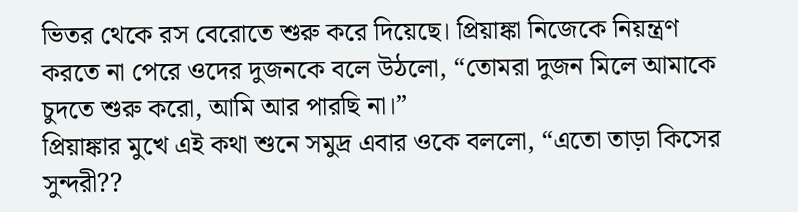ভিতর থেকে রস বেরোতে শুরু করে দিয়েছে। প্রিয়াঙ্কা নিজেকে নিয়ন্ত্রণ করতে না পেরে ওদের দুজনকে বলে উঠলো, “তোমরা দুজন মিলে আমাকে চুদতে শুরু করো, আমি আর পারছি না।”
প্রিয়াঙ্কার মুখে এই কথা শুনে সমুদ্র এবার ওকে বললো, “এতো তাড়া কিসের সুন্দরী??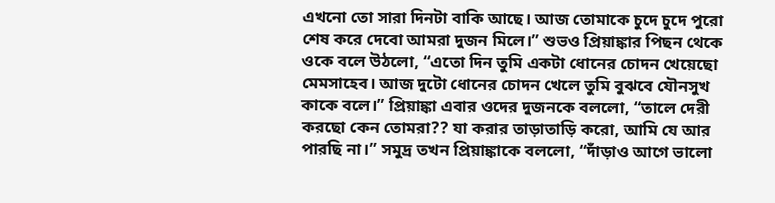এখনো তো সারা দিনটা বাকি আছে। আজ তোমাকে চুদে চুদে পুরো শেষ করে দেবো আমরা দুজন মিলে।” শুভও প্রিয়াঙ্কার পিছন থেকে ওকে বলে উঠলো, “এতো দিন তুমি একটা ধোনের চোদন খেয়েছো মেমসাহেব। আজ দুটো ধোনের চোদন খেলে তুমি বুঝবে যৌনসুখ কাকে বলে।” প্রিয়াঙ্কা এবার ওদের দুজনকে বললো, “তালে দেরী করছো কেন তোমরা?? যা করার তাড়াতাড়ি করো, আমি যে আর পারছি না।” সমুদ্র তখন প্রিয়াঙ্কাকে বললো, “দাঁড়াও আগে ভালো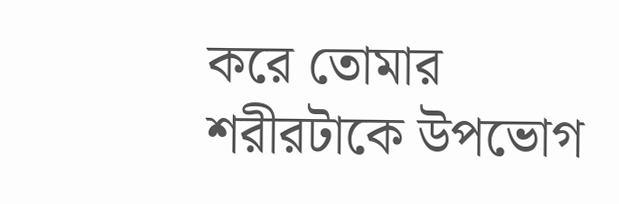করে তোমার শরীরটাকে উপভোগ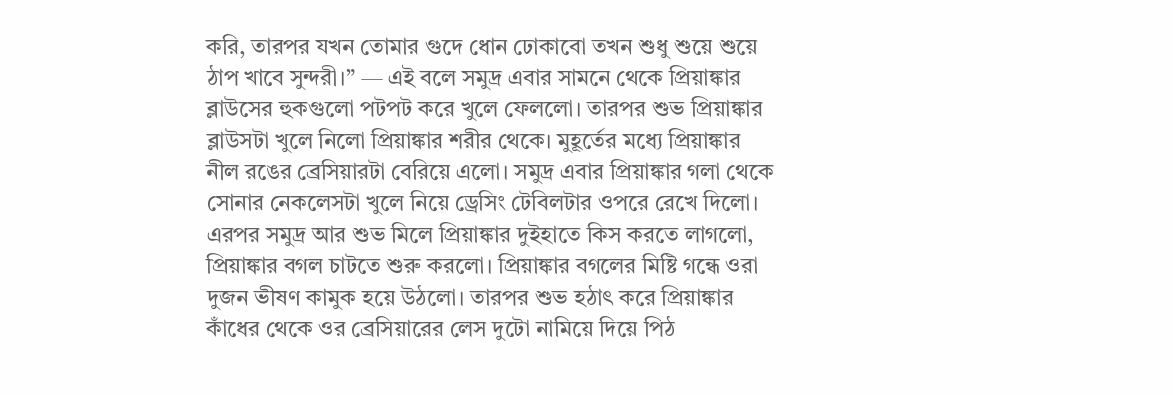করি, তারপর যখন তোমার গুদে ধোন ঢোকাবো তখন শুধু শুয়ে শুয়ে ঠাপ খাবে সুন্দরী।” — এই বলে সমুদ্র এবার সামনে থেকে প্রিয়াঙ্কার ব্লাউসের হুকগুলো পটপট করে খুলে ফেললো। তারপর শুভ প্রিয়াঙ্কার ব্লাউসটা খুলে নিলো প্রিয়াঙ্কার শরীর থেকে। মুহূর্তের মধ্যে প্রিয়াঙ্কার নীল রঙের ব্রেসিয়ারটা বেরিয়ে এলো। সমুদ্র এবার প্রিয়াঙ্কার গলা থেকে সোনার নেকলেসটা খুলে নিয়ে ড্রেসিং টেবিলটার ওপরে রেখে দিলো।
এরপর সমুদ্র আর শুভ মিলে প্রিয়াঙ্কার দুইহাতে কিস করতে লাগলো, প্রিয়াঙ্কার বগল চাটতে শুরু করলো। প্রিয়াঙ্কার বগলের মিষ্টি গন্ধে ওরা দুজন ভীষণ কামুক হয়ে উঠলো। তারপর শুভ হঠাৎ করে প্রিয়াঙ্কার কাঁধের থেকে ওর ব্রেসিয়ারের লেস দুটো নামিয়ে দিয়ে পিঠ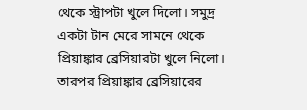থেকে স্ট্রাপটা খুলে দিলো। সমুদ্র একটা টান মেরে সামনে থেকে প্রিয়াঙ্কার ব্রেসিয়ারটা খুলে নিলো। তারপর প্রিয়াঙ্কার ব্রেসিয়ারের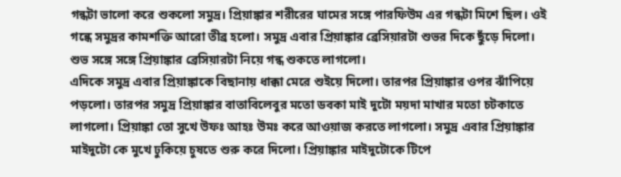গন্ধটা ভালো করে শুকলো সমুদ্র। প্রিয়াঙ্কার শরীরের ঘামের সঙ্গে পারফিউম এর গন্ধটা মিশে ছিল। ওই গন্ধে সমুদ্রর কামশক্তি আরো তীব্র হলো। সমুদ্র এবার প্রিয়াঙ্কার ব্রেসিয়ারটা শুভর দিকে ছুঁড়ে দিলো। শুভ সঙ্গে সঙ্গে প্রিয়াঙ্কার ব্রেসিয়ারটা নিয়ে গন্ধ শুকতে লাগলো।
এদিকে সমুদ্র এবার প্রিয়াঙ্কাকে বিছানায় ধাক্কা মেরে শুইয়ে দিলো। তারপর প্রিয়াঙ্কার ওপর ঝাঁপিয়ে পড়লো। তারপর সমুদ্র প্রিয়াঙ্কার বাতাবিলেবুর মতো ডবকা মাই দুটো ময়দা মাখার মতো চটকাতে লাগলো। প্রিয়াঙ্কা তো সুখে উফঃ আহঃ উমঃ করে আওয়াজ করতে লাগলো। সমুদ্র এবার প্রিয়াঙ্কার মাইদুটো কে মুখে ঢুকিয়ে চুষতে শুরু করে দিলো। প্রিয়াঙ্কার মাইদুটোকে টিপে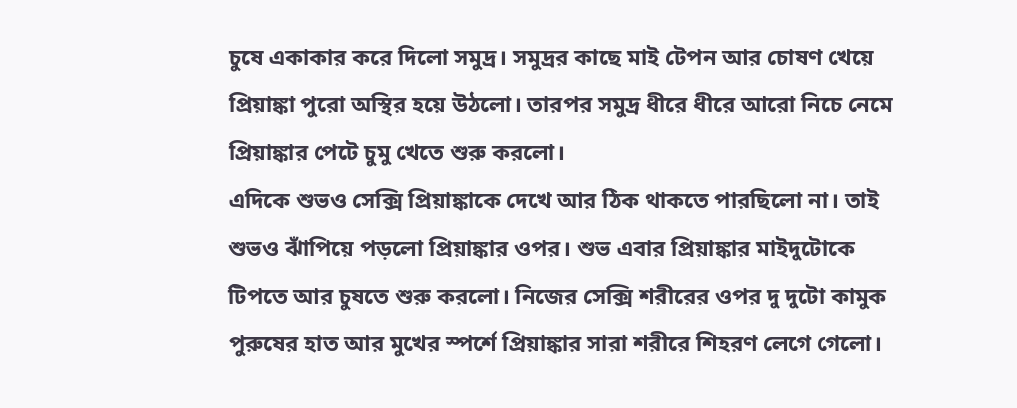চুষে একাকার করে দিলো সমুদ্র। সমুদ্রর কাছে মাই টেপন আর চোষণ খেয়ে প্রিয়াঙ্কা পুরো অস্থির হয়ে উঠলো। তারপর সমুদ্র ধীরে ধীরে আরো নিচে নেমে প্রিয়াঙ্কার পেটে চুমু খেতে শুরু করলো।
এদিকে শুভও সেক্সি প্রিয়াঙ্কাকে দেখে আর ঠিক থাকতে পারছিলো না। তাই শুভও ঝাঁপিয়ে পড়লো প্রিয়াঙ্কার ওপর। শুভ এবার প্রিয়াঙ্কার মাইদুটোকে টিপতে আর চুষতে শুরু করলো। নিজের সেক্সি শরীরের ওপর দু দুটো কামুক পুরুষের হাত আর মুখের স্পর্শে প্রিয়াঙ্কার সারা শরীরে শিহরণ লেগে গেলো।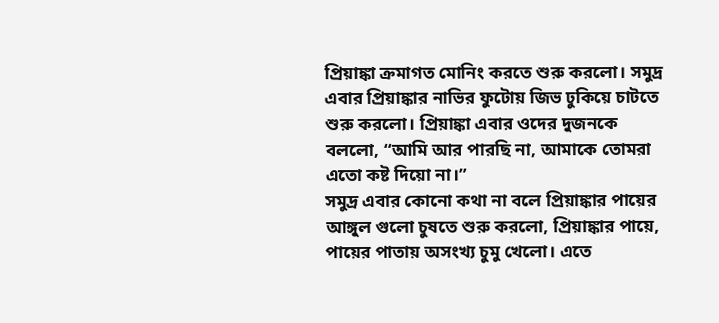প্রিয়াঙ্কা ক্রমাগত মোনিং করতে শুরু করলো। সমুদ্র এবার প্রিয়াঙ্কার নাভির ফুটোয় জিভ ঢুকিয়ে চাটতে শুরু করলো। প্রিয়াঙ্কা এবার ওদের দুজনকে বললো, “আমি আর পারছি না, আমাকে তোমরা এতো কষ্ট দিয়ো না।”
সমুদ্র এবার কোনো কথা না বলে প্রিয়াঙ্কার পায়ের আঙ্গুল গুলো চুষতে শুরু করলো, প্রিয়াঙ্কার পায়ে, পায়ের পাতায় অসংখ্য চুমু খেলো। এতে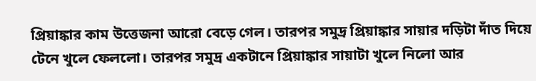প্রিয়াঙ্কার কাম উত্তেজনা আরো বেড়ে গেল। তারপর সমুদ্র প্রিয়াঙ্কার সায়ার দড়িটা দাঁত দিয়ে টেনে খুলে ফেললো। তারপর সমুদ্র একটানে প্রিয়াঙ্কার সায়াটা খুলে নিলো আর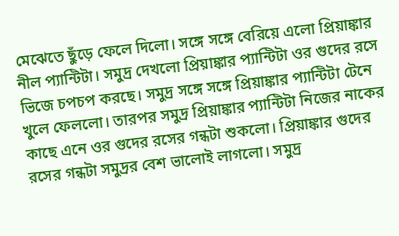মেঝেতে ছুঁড়ে ফেলে দিলো। সঙ্গে সঙ্গে বেরিয়ে এলো প্রিয়াঙ্কার নীল প্যান্টিটা। সমুদ্র দেখলো প্রিয়াঙ্কার প্যান্টিটা ওর গুদের রসে ভিজে চপচপ করছে। সমুদ্র সঙ্গে সঙ্গে প্রিয়াঙ্কার প্যান্টিটা টেনে খুলে ফেললো। তারপর সমুদ্র প্রিয়াঙ্কার প্যান্টিটা নিজের নাকের কাছে এনে ওর গুদের রসের গন্ধটা শুকলো। প্রিয়াঙ্কার গুদের রসের গন্ধটা সমুদ্রর বেশ ভালোই লাগলো। সমুদ্র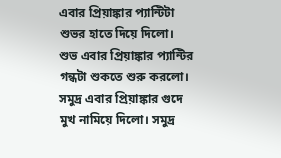এবার প্রিয়াঙ্কার প্যান্টিটা শুভর হাতে দিয়ে দিলো। শুভ এবার প্রিয়াঙ্কার প্যান্টির গন্ধটা শুকতে শুরু করলো।
সমুদ্র এবার প্রিয়াঙ্কার গুদে মুখ নামিয়ে দিলো। সমুদ্র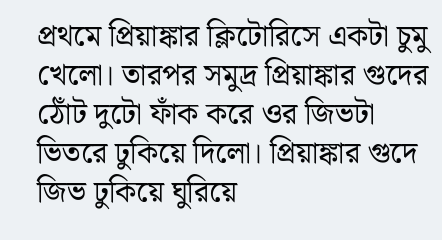প্রথমে প্রিয়াঙ্কার ক্লিটোরিসে একটা চুমু খেলো। তারপর সমুদ্র প্রিয়াঙ্কার গুদের ঠোঁট দুটো ফাঁক করে ওর জিভটা ভিতরে ঢুকিয়ে দিলো। প্রিয়াঙ্কার গুদে জিভ ঢুকিয়ে ঘুরিয়ে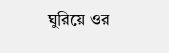ঘুরিয়ে ওর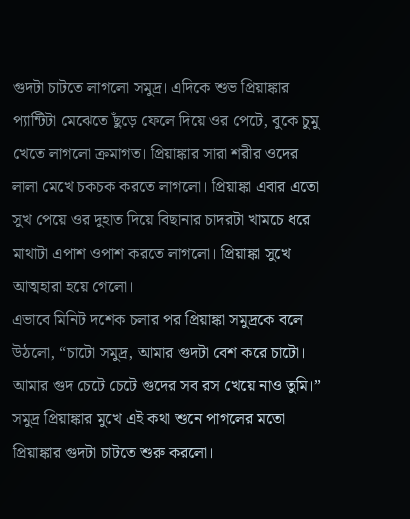গুদটা চাটতে লাগলো সমুদ্র। এদিকে শুভ প্রিয়াঙ্কার প্যান্টিটা মেঝেতে ছুঁড়ে ফেলে দিয়ে ওর পেটে, বুকে চুমু খেতে লাগলো ক্রমাগত। প্রিয়াঙ্কার সারা শরীর ওদের লালা মেখে চকচক করতে লাগলো। প্রিয়াঙ্কা এবার এতো সুখ পেয়ে ওর দুহাত দিয়ে বিছানার চাদরটা খামচে ধরে মাথাটা এপাশ ওপাশ করতে লাগলো। প্রিয়াঙ্কা সুখে আত্মহারা হয়ে গেলো।
এভাবে মিনিট দশেক চলার পর প্রিয়াঙ্কা সমুদ্রকে বলে উঠলো, “চাটো সমুদ্র, আমার গুদটা বেশ করে চাটো। আমার গুদ চেটে চেটে গুদের সব রস খেয়ে নাও তুমি।” সমুদ্র প্রিয়াঙ্কার মুখে এই কথা শুনে পাগলের মতো প্রিয়াঙ্কার গুদটা চাটতে শুরু করলো।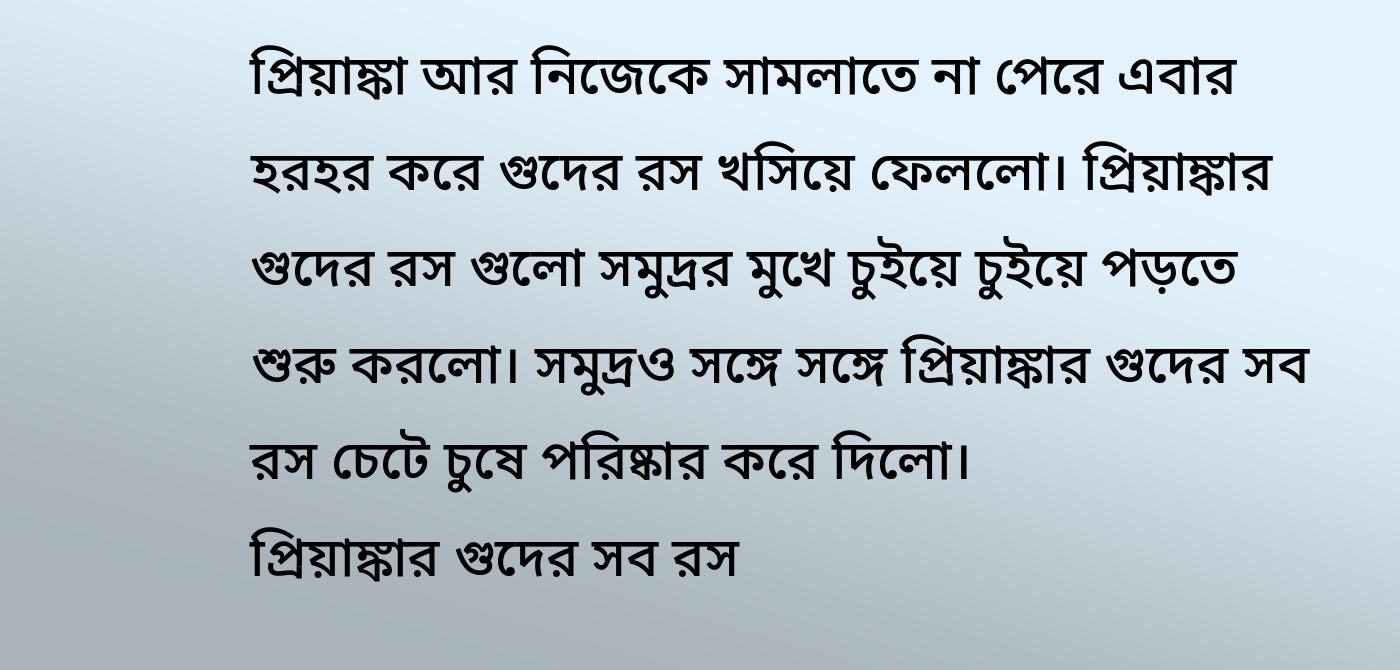প্রিয়াঙ্কা আর নিজেকে সামলাতে না পেরে এবার হরহর করে গুদের রস খসিয়ে ফেললো। প্রিয়াঙ্কার গুদের রস গুলো সমুদ্রর মুখে চুইয়ে চুইয়ে পড়তে শুরু করলো। সমুদ্রও সঙ্গে সঙ্গে প্রিয়াঙ্কার গুদের সব রস চেটে চুষে পরিষ্কার করে দিলো।
প্রিয়াঙ্কার গুদের সব রস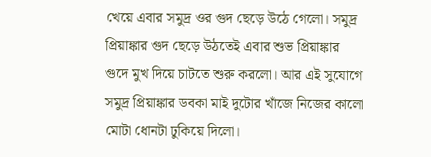খেয়ে এবার সমুদ্র ওর গুদ ছেড়ে উঠে গেলো। সমুদ্র প্রিয়াঙ্কার গুদ ছেড়ে উঠতেই এবার শুভ প্রিয়াঙ্কার গুদে মুখ দিয়ে চাটতে শুরু করলো। আর এই সুযোগে সমুদ্র প্রিয়াঙ্কার ডবকা মাই দুটোর খাঁজে নিজের কালো মোটা ধোনটা ঢুকিয়ে দিলো।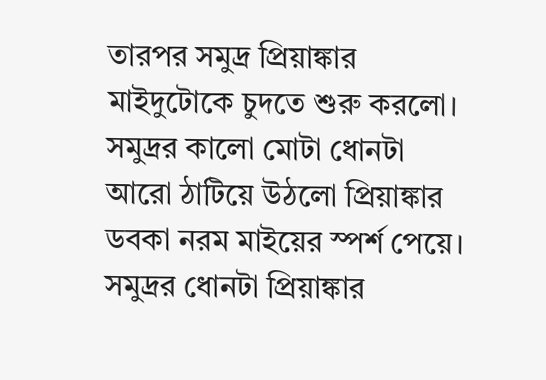তারপর সমুদ্র প্রিয়াঙ্কার মাইদুটোকে চুদতে শুরু করলো। সমুদ্রর কালো মোটা ধোনটা আরো ঠাটিয়ে উঠলো প্রিয়াঙ্কার ডবকা নরম মাইয়ের স্পর্শ পেয়ে। সমুদ্রর ধোনটা প্রিয়াঙ্কার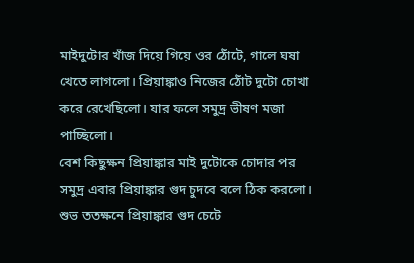মাইদুটোর খাঁজ দিয়ে গিয়ে ওর ঠোঁটে, গালে ঘষা খেতে লাগলো। প্রিয়াঙ্কাও নিজের ঠোঁট দুটো চোখা করে রেখেছিলো। যার ফলে সমুদ্র ভীষণ মজা পাচ্ছিলো।
বেশ কিছুক্ষন প্রিয়াঙ্কার মাই দুটোকে চোদার পর সমুদ্র এবার প্রিয়াঙ্কার গুদ চুদবে বলে ঠিক করলো। শুভ ততক্ষনে প্রিয়াঙ্কার গুদ চেটে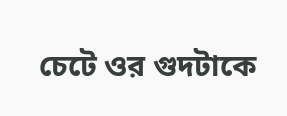চেটে ওর গুদটাকে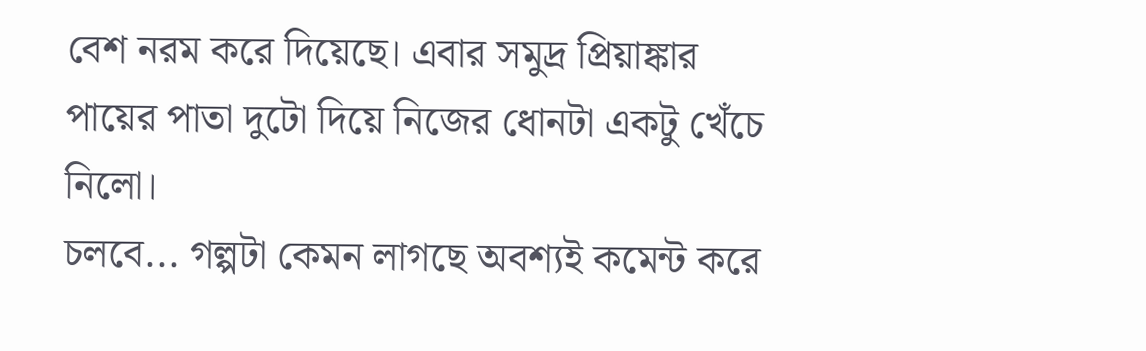বেশ নরম করে দিয়েছে। এবার সমুদ্র প্রিয়াঙ্কার পায়ের পাতা দুটো দিয়ে নিজের ধোনটা একটু খেঁচে নিলো।
চলবে... গল্পটা কেমন লাগছে অবশ্যই কমেন্ট করে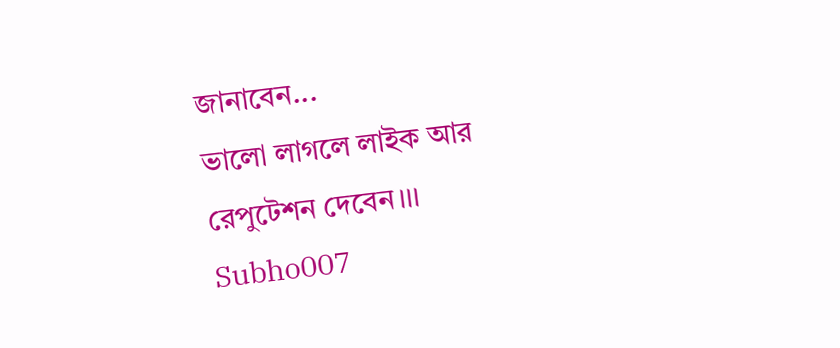জানাবেন...
ভালো লাগলে লাইক আর রেপুটেশন দেবেন।।।
Subho007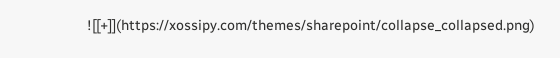![[+]](https://xossipy.com/themes/sharepoint/collapse_collapsed.png)